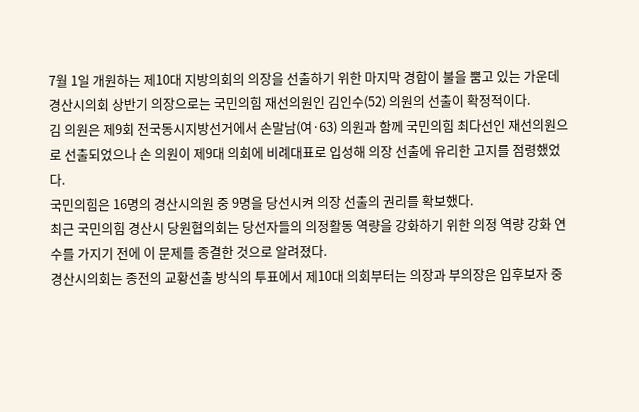7월 1일 개원하는 제10대 지방의회의 의장을 선출하기 위한 마지막 경합이 불을 뿜고 있는 가운데 경산시의회 상반기 의장으로는 국민의힘 재선의원인 김인수(52) 의원의 선출이 확정적이다.
김 의원은 제9회 전국동시지방선거에서 손말남(여·63) 의원과 함께 국민의힘 최다선인 재선의원으로 선출되었으나 손 의원이 제9대 의회에 비례대표로 입성해 의장 선출에 유리한 고지를 점령했었다.
국민의힘은 16명의 경산시의원 중 9명을 당선시켜 의장 선출의 권리를 확보했다.
최근 국민의힘 경산시 당원협의회는 당선자들의 의정활동 역량을 강화하기 위한 의정 역량 강화 연수를 가지기 전에 이 문제를 종결한 것으로 알려졌다.
경산시의회는 종전의 교황선출 방식의 투표에서 제10대 의회부터는 의장과 부의장은 입후보자 중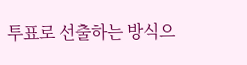투표로 선출하는 방식으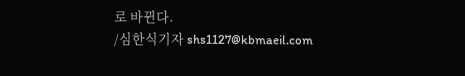로 바뀐다.
/심한식기자 shs1127@kbmaeil.com